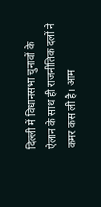दिल्ली में विधानसभा चुनावों के ऐलान के साथ ही राजनीतिक दलों ने कमर कस ली है। आम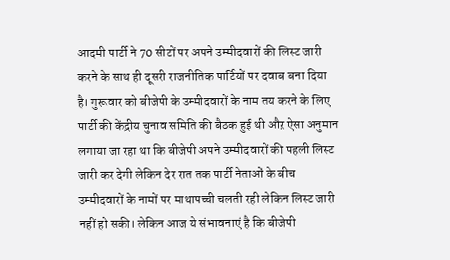आदमी पार्टी ने 70 सीटों पर अपने उम्मीदवारों की लिस्ट जारी करने के साथ ही दूसरी राजनीतिक पार्टियों पर दवाब बना दिया है। गुरूवार को बीजेपी के उम्मीदवारों के नाम तय करने के लिए पार्टी की केंद्रीय चुनाव समिति की बैठक हुई थी औऱ ऐसा अनुमान लगाया जा रहा था कि बीजेपी अपने उम्मीदवारों की पहली लिस्ट जारी कर देगी लेकिन देर रात तक पार्टी नेताओं के बीच उम्मीदवारों के नामों पर माथापच्ची चलती रही लेकिन लिस्ट जारी नहीं हो सकी। लेकिन आज ये संभावनाएं है कि बीजेपी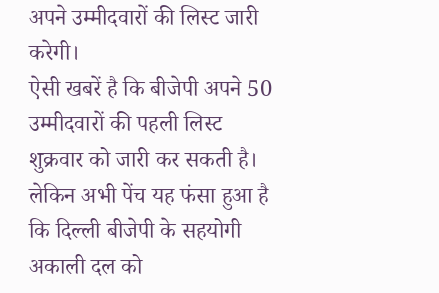अपने उम्मीदवारों की लिस्ट जारी करेगी।
ऐसी खबरें है कि बीजेपी अपने 50 उम्मीदवारों की पहली लिस्ट शुक्रवार को जारी कर सकती है। लेकिन अभी पेंच यह फंसा हुआ है कि दिल्ली बीजेपी के सहयोगी अकाली दल को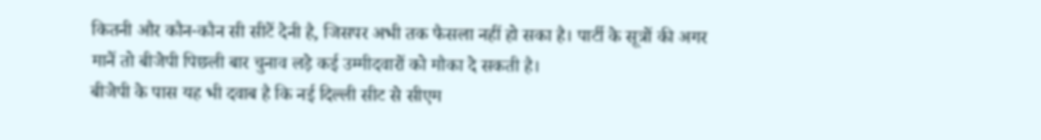कितनी और कौन-कौन सी सीटें देनी है, जिसपर अभी तक फैसला नहीं हो सका है। पार्टी के सूत्रों की अगर मानें तो बीजेपी पिछली बार चुनाव लड़े कई उम्मीदवारों को मौका दे सकती है।
बीजेपी के पास यह भी दवाब है कि नई दिल्ली सीट से सीएम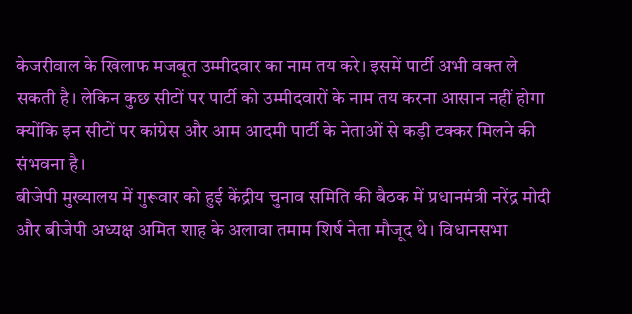केजरीवाल के खिलाफ मजबूत उम्मीदवार का नाम तय करे। इसमें पार्टी अभी वक्त ले सकती है। लेकिन कुछ सीटों पर पार्टी को उम्मीदवारों के नाम तय करना आसान नहीं होगा क्योंकि इन सीटों पर कांग्रेस और आम आदमी पार्टी के नेताओं से कड़ी टक्कर मिलने की संभवना है।
बीजेपी मुख्यालय में गुरूवार को हुई केंद्रीय चुनाव समिति की बैठक में प्रधानमंत्री नरेंद्र मोदी और बीजेपी अध्यक्ष अमित शाह के अलावा तमाम शिर्ष नेता मौजूद थे। विधानसभा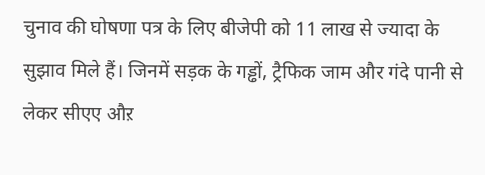चुनाव की घोषणा पत्र के लिए बीजेपी को 11 लाख से ज्यादा के सुझाव मिले हैं। जिनमें सड़क के गड्ढों, ट्रैफिक जाम और गंदे पानी से लेकर सीएए औऱ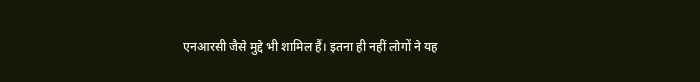एनआरसी जैसे मुद्दे भी शामिल हैं। इतना ही नहीं लोगों ने यह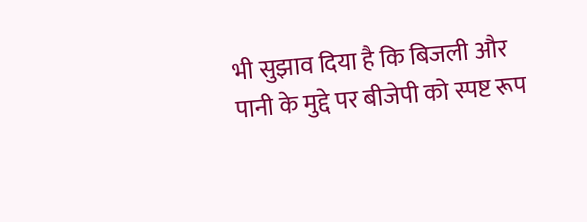भी सुझाव दिया है कि बिजली और पानी के मुद्दे पर बीजेपी को स्पष्ट रूप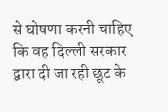से घोषणा करनी चाहिए कि वह दिल्ली सरकार द्वारा दी जा रही छूट के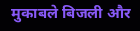मुकाबले बिजली और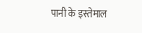पानी के इस्तेमाल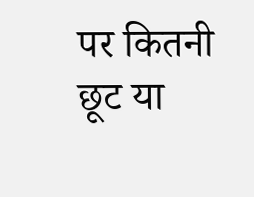पर कितनी छूट या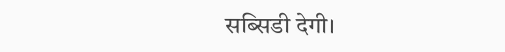सब्सिडी देगी।